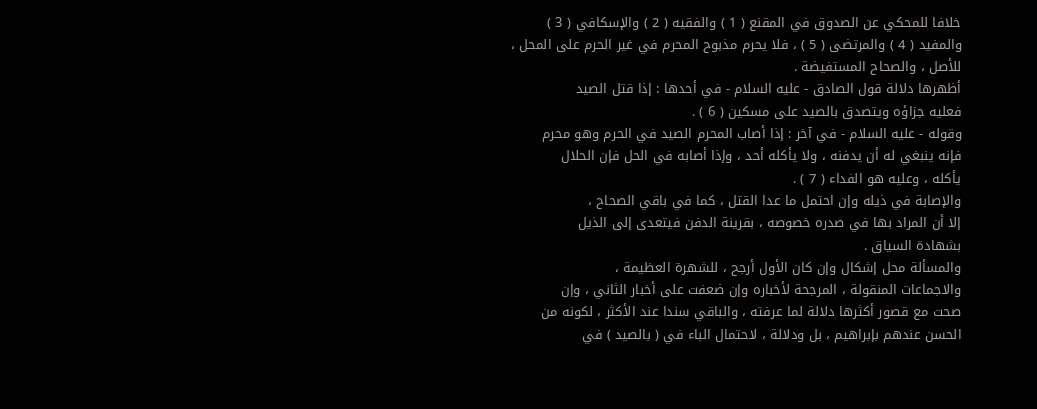خلافا للمحكي عن الصدوق في المقنع ( 1 ) والفقيه ( 2 ) والإسكافي ( 3 )
والمفيد ( 4 ) والمرتضى ( 5 ) ، فلا يحرم مذبوح المحرم في غير الحرم على المحل ،
للأصل ، والصحاح المستفيضة .
أظهرها دلالة قول الصادق - عليه السلام - في أحدها : إذا قتل الصيد
فعليه جزاؤه ويتصدق بالصيد على مسكين ( 6 ) .
وقوله - عليه السلام - في آخر : إذا أصاب المحرم الصيد في الحرم وهو محرم
فإنه ينبغي له أن يدفنه ، ولا يأكله أحد ، وإذا أصابه في الحل فإن الحلال
يأكله ، وعليه هو الفداء ( 7 ) .
والإصابة في ذيله وإن احتمل ما عدا القتل ، كما في باقي الصحاح ،
إلا أن المراد بها في صدره خصوصه ، بقرينة الدفن فيتعدى إلى الذيل
بشهادة السياق .
والمسألة محل إشكال وإن كان الأول أرجح ، للشهرة العظيمة ،
والاجماعات المنقولة ، المرجحة لأخباره وإن ضعفت على أخبار الثاني ، وإن
صحت مع قصور أكثرها دلالة لما عرفته ، والباقي سندا عند الأكثر ، لكونه من
الحسن عندهم بإبراهيم ، بل ودلالة ، لاحتمال الباء في ( بالصيد ) في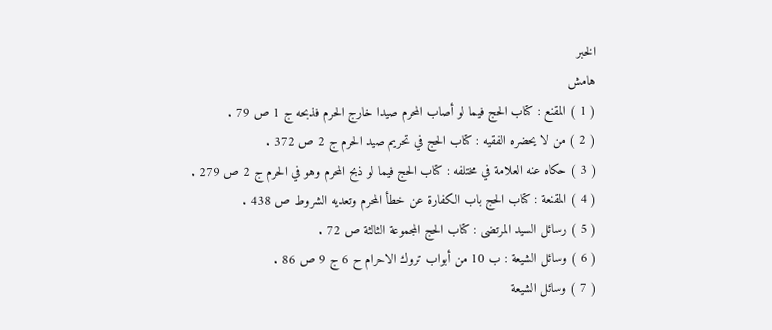الخبر
هامش
( 1 ) المقنع : كتاب الحج فيما لو أصاب المحرم صيدا خارج الحرم فذبحه ج 1 ص 79 .
( 2 ) من لا يحضره الفقيه : كتاب الحج في تحريم صيد الحرم ج 2 ص 372 .
( 3 ) حكاه عنه العلامة في مختلفه : كتاب الحج فيما لو ذبح المحرم وهو في الحرم ج 2 ص 279 .
( 4 ) المقنعة : كتاب الحج باب الكفارة عن خطأ المحرم وتعديه الشروط ص 438 .
( 5 ) رسائل السيد المرتضى : كتاب الحج المجموعة الثالثة ص 72 .
( 6 ) وسائل الشيعة : ب 10 من أبواب تروك الاحرام ح 6 ج 9 ص 86 .
( 7 ) وسائل الشيعة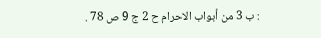: ب 3 من أبواب الاحرام ح 2 ج 9 ص 78 .